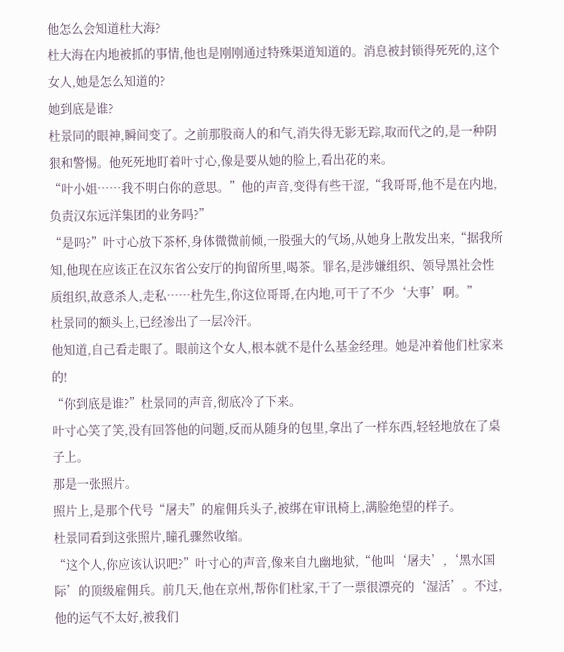他怎么会知道杜大海?
杜大海在内地被抓的事情,他也是刚刚通过特殊渠道知道的。消息被封锁得死死的,这个女人,她是怎么知道的?
她到底是谁?
杜景同的眼神,瞬间变了。之前那股商人的和气,消失得无影无踪,取而代之的,是一种阴狠和警惕。他死死地盯着叶寸心,像是要从她的脸上,看出花的来。
“叶小姐……我不明白你的意思。”他的声音,变得有些干涩,“我哥哥,他不是在内地,负责汉东远洋集团的业务吗?”
“是吗?”叶寸心放下茶杯,身体微微前倾,一股强大的气场,从她身上散发出来,“据我所知,他现在应该正在汉东省公安厅的拘留所里,喝茶。罪名,是涉嫌组织、领导黑社会性质组织,故意杀人,走私……杜先生,你这位哥哥,在内地,可干了不少‘大事’啊。”
杜景同的额头上,已经渗出了一层冷汗。
他知道,自己看走眼了。眼前这个女人,根本就不是什么基金经理。她是冲着他们杜家来的!
“你到底是谁?”杜景同的声音,彻底冷了下来。
叶寸心笑了笑,没有回答他的问题,反而从随身的包里,拿出了一样东西,轻轻地放在了桌子上。
那是一张照片。
照片上,是那个代号“屠夫”的雇佣兵头子,被绑在审讯椅上,满脸绝望的样子。
杜景同看到这张照片,瞳孔骤然收缩。
“这个人,你应该认识吧?”叶寸心的声音,像来自九幽地狱,“他叫‘屠夫’,‘黑水国际’的顶级雇佣兵。前几天,他在京州,帮你们杜家,干了一票很漂亮的‘湿活’。不过,他的运气不太好,被我们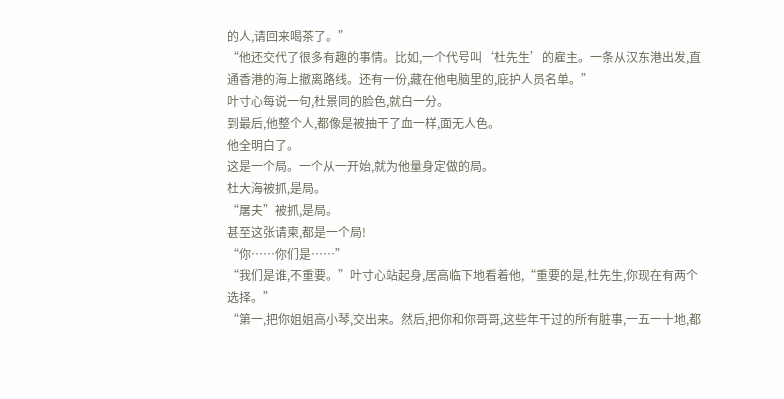的人,请回来喝茶了。”
“他还交代了很多有趣的事情。比如,一个代号叫‘杜先生’的雇主。一条从汉东港出发,直通香港的海上撤离路线。还有一份,藏在他电脑里的,庇护人员名单。”
叶寸心每说一句,杜景同的脸色,就白一分。
到最后,他整个人,都像是被抽干了血一样,面无人色。
他全明白了。
这是一个局。一个从一开始,就为他量身定做的局。
杜大海被抓,是局。
“屠夫”被抓,是局。
甚至这张请柬,都是一个局!
“你……你们是……”
“我们是谁,不重要。”叶寸心站起身,居高临下地看着他,“重要的是,杜先生,你现在有两个选择。”
“第一,把你姐姐高小琴,交出来。然后,把你和你哥哥,这些年干过的所有脏事,一五一十地,都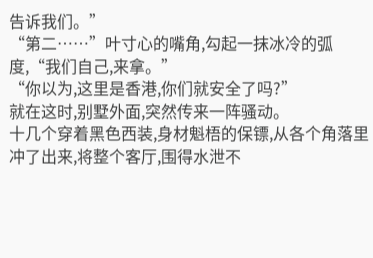告诉我们。”
“第二……”叶寸心的嘴角,勾起一抹冰冷的弧度,“我们自己,来拿。”
“你以为,这里是香港,你们就安全了吗?”
就在这时,别墅外面,突然传来一阵骚动。
十几个穿着黑色西装,身材魁梧的保镖,从各个角落里冲了出来,将整个客厅,围得水泄不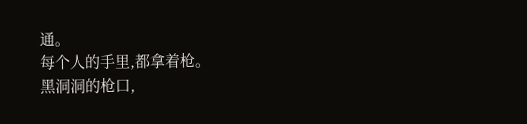通。
每个人的手里,都拿着枪。
黑洞洞的枪口,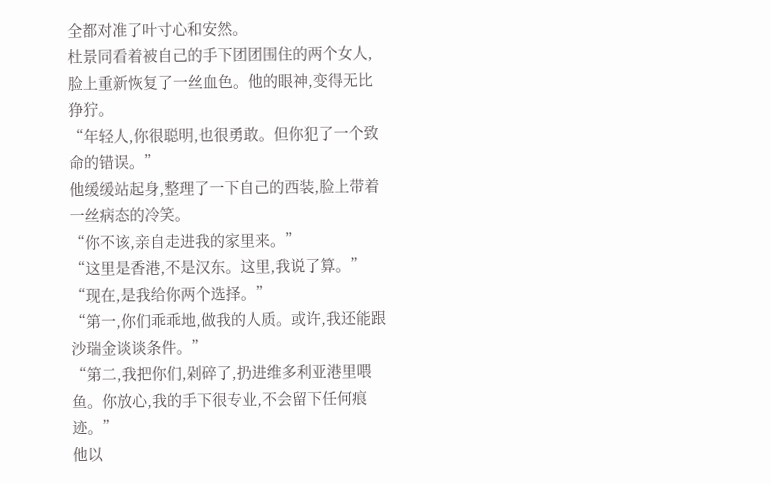全都对准了叶寸心和安然。
杜景同看着被自己的手下团团围住的两个女人,脸上重新恢复了一丝血色。他的眼神,变得无比狰狞。
“年轻人,你很聪明,也很勇敢。但你犯了一个致命的错误。”
他缓缓站起身,整理了一下自己的西装,脸上带着一丝病态的冷笑。
“你不该,亲自走进我的家里来。”
“这里是香港,不是汉东。这里,我说了算。”
“现在,是我给你两个选择。”
“第一,你们乖乖地,做我的人质。或许,我还能跟沙瑞金谈谈条件。”
“第二,我把你们,剁碎了,扔进维多利亚港里喂鱼。你放心,我的手下很专业,不会留下任何痕迹。”
他以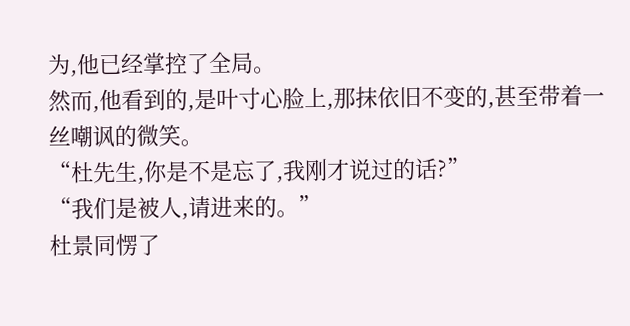为,他已经掌控了全局。
然而,他看到的,是叶寸心脸上,那抹依旧不变的,甚至带着一丝嘲讽的微笑。
“杜先生,你是不是忘了,我刚才说过的话?”
“我们是被人,请进来的。”
杜景同愣了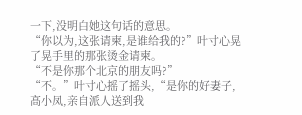一下,没明白她这句话的意思。
“你以为,这张请柬,是谁给我的?”叶寸心晃了晃手里的那张烫金请柬。
“不是你那个北京的朋友吗?”
“不。”叶寸心摇了摇头,“是你的好妻子,高小凤,亲自派人送到我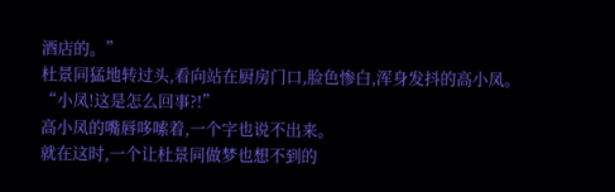酒店的。”
杜景同猛地转过头,看向站在厨房门口,脸色惨白,浑身发抖的高小凤。
“小凤!这是怎么回事?!”
高小凤的嘴唇哆嗦着,一个字也说不出来。
就在这时,一个让杜景同做梦也想不到的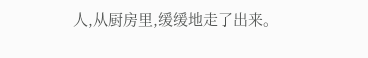人,从厨房里,缓缓地走了出来。